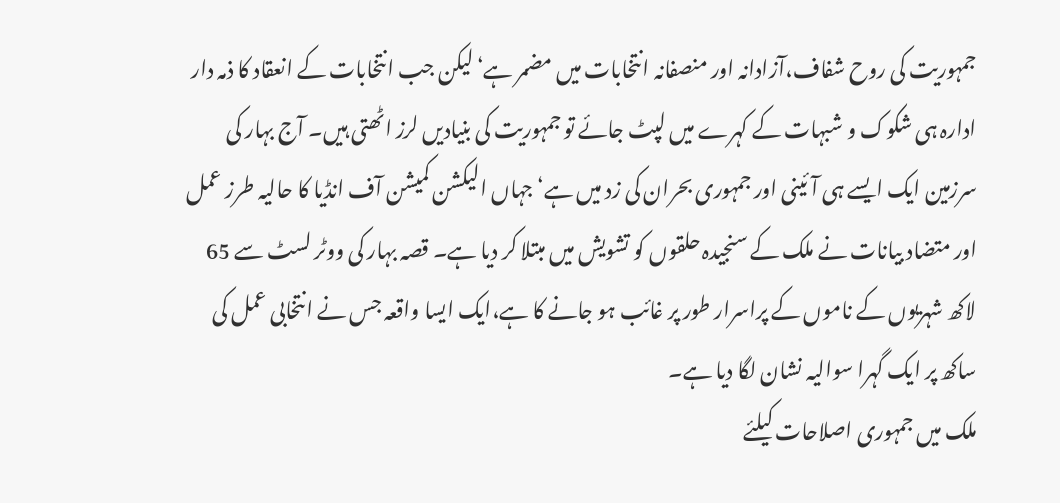جمہوریت کی روح شفاف،آزادانہ اور منصفانہ انتخابات میں مضمر ہے‘لیکن جب انتخابات کے انعقاد کا ذمہ دار ادارہ ہی شکوک و شبہات کے کہرے میں لپٹ جائے تو جمہوریت کی بنیادیں لرز اٹھتی ہیں۔ آج بہار کی سرزمین ایک ایسے ہی آئینی اور جمہوری بحران کی زد میں ہے‘جہاں الیکشن کمیشن آف انڈیا کا حالیہ طرز عمل اور متضاد بیانات نے ملک کے سنجیدہ حلقوں کو تشویش میں مبتلا کر دیا ہے۔ قصہ بہار کی ووٹر لسٹ سے 65 لاکھ شہریوں کے ناموں کے پراسرار طور پر غائب ہو جانے کا ہے،ایک ایسا واقعہ جس نے انتخابی عمل کی ساکھ پر ایک گہرا سوالیہ نشان لگا دیا ہے۔
ملک میں جمہوری اصلاحات کیلئے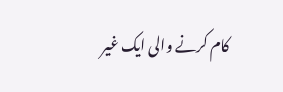کام کرنے والی ایک غیر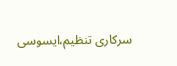سرکاری تنظیم،ایسوسی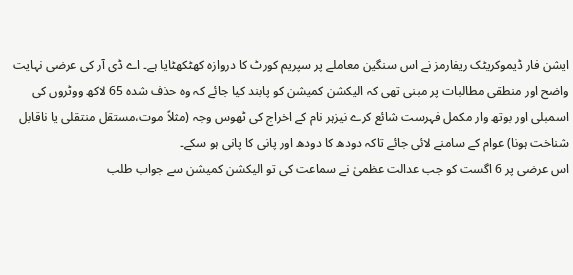ایشن فار ڈیموکریٹک ریفارمز نے اس سنگین معاملے پر سپریم کورٹ کا دروازہ کھٹکھٹایا ہے۔ اے ڈی آر کی عرضی نہایت واضح اور منطقی مطالبات پر مبنی تھی کہ الیکشن کمیشن کو پابند کیا جائے کہ وہ حذف شدہ 65 لاکھ ووٹروں کی اسمبلی اور بوتھ وار مکمل فہرست شائع کرے نیزہر نام کے اخراج کی ٹھوس وجہ (مثلاً موت،مستقل منتقلی یا ناقابل شناخت ہونا) عوام کے سامنے لائی جائے تاکہ دودھ کا دودھ اور پانی کا پانی ہو سکے۔
اس عرضی پر 6 اگست کو جب عدالت عظمیٰ نے سماعت کی تو الیکشن کمیشن سے جواب طلب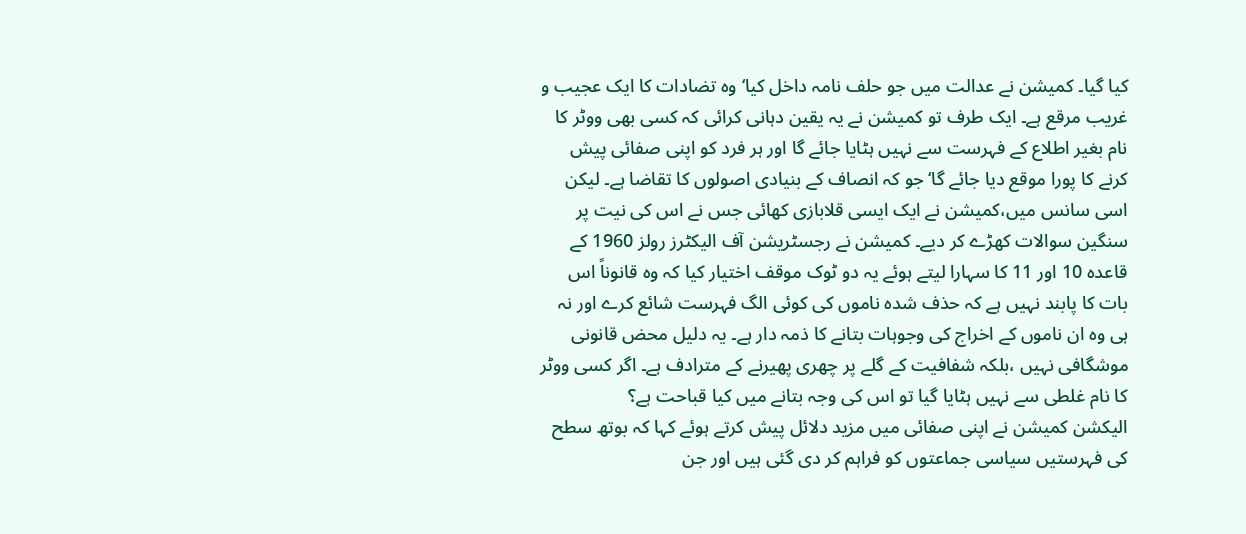کیا گیا۔ کمیشن نے عدالت میں جو حلف نامہ داخل کیا‘وہ تضادات کا ایک عجیب و غریب مرقع ہے۔ ایک طرف تو کمیشن نے یہ یقین دہانی کرائی کہ کسی بھی ووٹر کا نام بغیر اطلاع کے فہرست سے نہیں ہٹایا جائے گا اور ہر فرد کو اپنی صفائی پیش کرنے کا پورا موقع دیا جائے گا‘جو کہ انصاف کے بنیادی اصولوں کا تقاضا ہے۔ لیکن اسی سانس میں،کمیشن نے ایک ایسی قلابازی کھائی جس نے اس کی نیت پر سنگین سوالات کھڑے کر دیے۔ کمیشن نے رجسٹریشن آف الیکٹرز رولز 1960 کے قاعدہ 10 اور 11 کا سہارا لیتے ہوئے یہ دو ٹوک موقف اختیار کیا کہ وہ قانوناً اس بات کا پابند نہیں ہے کہ حذف شدہ ناموں کی کوئی الگ فہرست شائع کرے اور نہ ہی وہ ان ناموں کے اخراج کی وجوہات بتانے کا ذمہ دار ہے۔ یہ دلیل محض قانونی موشگافی نہیں ،بلکہ شفافیت کے گلے پر چھری پھیرنے کے مترادف ہے۔ اگر کسی ووٹر کا نام غلطی سے نہیں ہٹایا گیا تو اس کی وجہ بتانے میں کیا قباحت ہے؟
الیکشن کمیشن نے اپنی صفائی میں مزید دلائل پیش کرتے ہوئے کہا کہ بوتھ سطح کی فہرستیں سیاسی جماعتوں کو فراہم کر دی گئی ہیں اور جن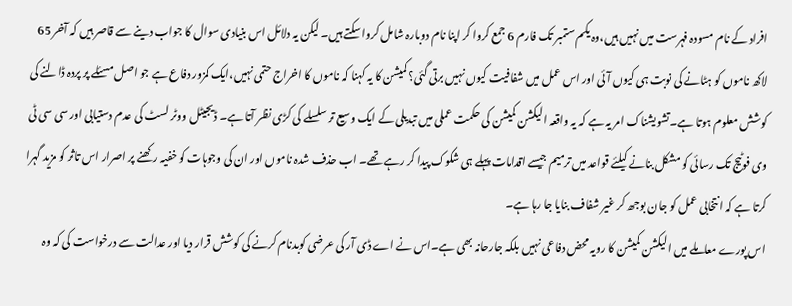افراد کے نام مسودہ فہرست میں نہیں ہیں،وہ یکم ستمبر تک فارم 6 جمع کروا کر اپنا نام دوبارہ شامل کروا سکتے ہیں۔ لیکن یہ دلائل اس بنیادی سوال کا جواب دینے سے قاصر ہیں کہ آخر 65 لاکھ ناموں کو ہٹانے کی نوبت ہی کیوں آئی اور اس عمل میں شفافیت کیوں نہیں برتی گئی؟ کمیشن کا یہ کہنا کہ ناموں کا اخراج حتمی نہیں،ایک کمزور دفاع ہے جو اصل مسئلے پر پردہ ڈالنے کی کوشش معلوم ہوتا ہے۔تشویشناک امر یہ ہے کہ یہ واقعہ الیکشن کمیشن کی حکمت عملی میں تبدیلی کے ایک وسیع تر سلسلے کی کڑی نظر آتا ہے۔ ڈیجیٹل ووٹر لسٹ کی عدم دستیابی اور سی سی ٹی وی فوٹیج تک رسائی کو مشکل بنانے کیلئے قواعد میں ترمیم جیسے اقدامات پہلے ہی شکوک پیدا کر رہے تھے۔ اب حذف شدہ ناموں اور ان کی وجوہات کو خفیہ رکھنے پر اصرار اس تاثر کو مزید گہرا کرتا ہے کہ انتخابی عمل کو جان بوجھ کر غیر شفاف بنایا جا رہا ہے۔
اس پورے معاملے میں الیکشن کمیشن کا رویہ محض دفاعی نہیں بلکہ جارحانہ بھی ہے۔اس نے اے ڈی آر کی عرضی کوبدنام کرنے کی کوشش قرار دیا اور عدالت سے درخواست کی کہ وہ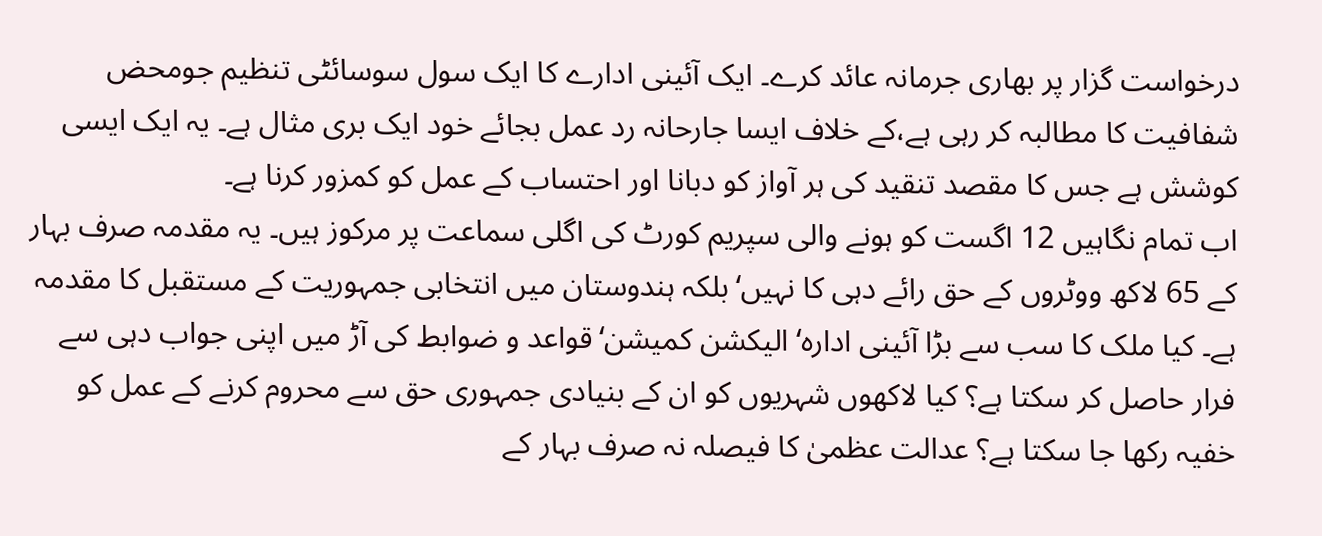درخواست گزار پر بھاری جرمانہ عائد کرے۔ ایک آئینی ادارے کا ایک سول سوسائٹی تنظیم جومحض شفافیت کا مطالبہ کر رہی ہے،کے خلاف ایسا جارحانہ رد عمل بجائے خود ایک بری مثال ہے۔ یہ ایک ایسی کوشش ہے جس کا مقصد تنقید کی ہر آواز کو دبانا اور احتساب کے عمل کو کمزور کرنا ہے۔
اب تمام نگاہیں 12 اگست کو ہونے والی سپریم کورٹ کی اگلی سماعت پر مرکوز ہیں۔ یہ مقدمہ صرف بہار کے 65 لاکھ ووٹروں کے حق رائے دہی کا نہیں‘بلکہ ہندوستان میں انتخابی جمہوریت کے مستقبل کا مقدمہ ہے۔ کیا ملک کا سب سے بڑا آئینی ادارہ‘الیکشن کمیشن‘قواعد و ضوابط کی آڑ میں اپنی جواب دہی سے فرار حاصل کر سکتا ہے؟ کیا لاکھوں شہریوں کو ان کے بنیادی جمہوری حق سے محروم کرنے کے عمل کو خفیہ رکھا جا سکتا ہے؟ عدالت عظمیٰ کا فیصلہ نہ صرف بہار کے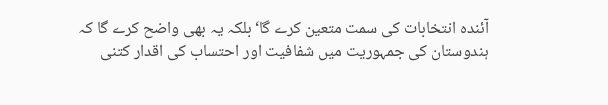آئندہ انتخابات کی سمت متعین کرے گا‘بلکہ یہ بھی واضح کرے گا کہ ہندوستان کی جمہوریت میں شفافیت اور احتساب کی اقدار کتنی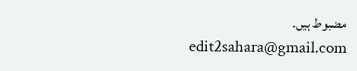مضبوط ہیں۔
edit2sahara@gmail.com